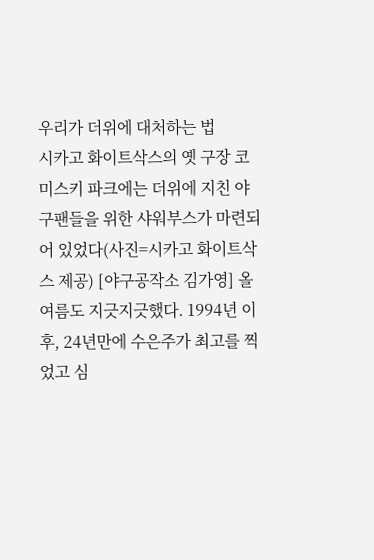우리가 더위에 대처하는 법
시카고 화이트삭스의 옛 구장 코미스키 파크에는 더위에 지친 야구팬들을 위한 샤워부스가 마련되어 있었다(사진=시카고 화이트삭스 제공) [야구공작소 김가영] 올 여름도 지긋지긋했다. 1994년 이후, 24년만에 수은주가 최고를 찍었고 심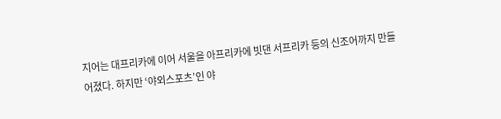지어는 대프리카에 이어 서울을 아프리카에 빗댄 서프리카 등의 신조어까지 만들어졌다. 하지만 ‘야외스포츠’인 야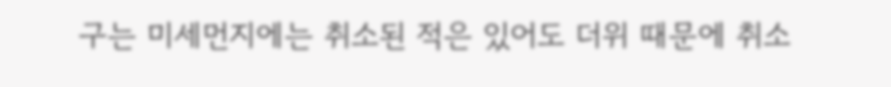구는 미세먼지에는 취소된 적은 있어도 더위 때문에 취소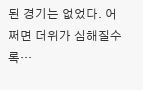된 경기는 없었다. 어쩌면 더위가 심해질수록…